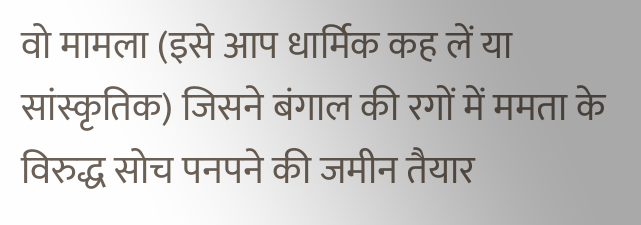वो मामला (इसे आप धार्मिक कह लें या सांस्कृतिक) जिसने बंगाल की रगों में ममता के विरुद्ध सोच पनपने की जमीन तैयार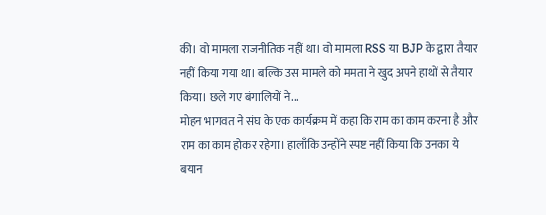की। वो मामला राजनीतिक नहीं था। वो मामला RSS या BJP के द्वारा तैयार नहीं किया गया था। बल्कि उस मामले को ममता ने खुद अपने हाथों से तैयार किया। छले गए बंगालियों ने...
मोहन भागवत ने संघ के एक कार्यक्रम में कहा कि राम का काम करना है और राम का काम होकर रहेगा। हालाँकि उन्होंने स्पष्ट नहीं किया कि उनका ये बयान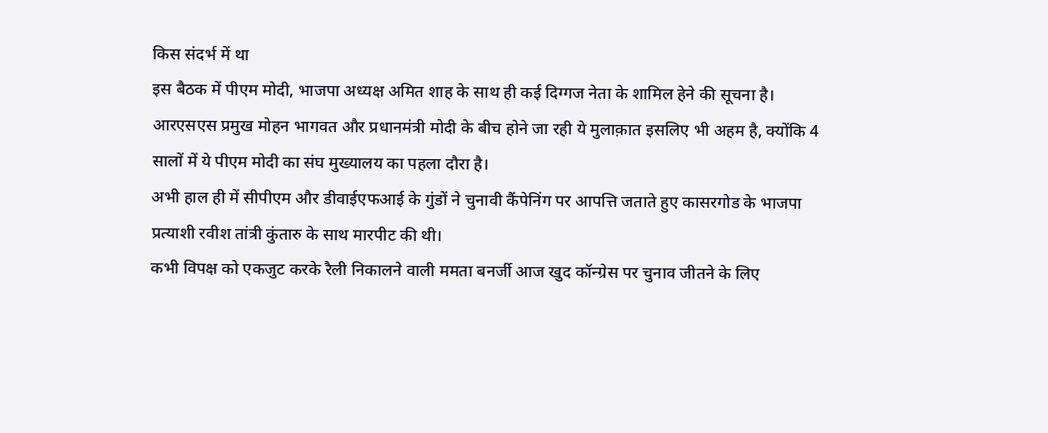किस संदर्भ में था
इस बैठक में पीएम मोदी, भाजपा अध्यक्ष अमित शाह के साथ ही कई दिग्गज नेता के शामिल हेने की सूचना है। आरएसएस प्रमुख मोहन भागवत और प्रधानमंत्री मोदी के बीच होने जा रही ये मुलाक़ात इसलिए भी अहम है, क्योंकि 4 सालों में ये पीएम मोदी का संघ मुख्यालय का पहला दौरा है।
अभी हाल ही में सीपीएम और डीवाईएफआई के गुंडों ने चुनावी कैंपेनिंग पर आपत्ति जताते हुए कासरगोड के भाजपा प्रत्याशी रवीश तांत्री कुंतारु के साथ मारपीट की थी।
कभी विपक्ष को एकजुट करके रैली निकालने वाली ममता बनर्जी आज खुद कॉन्ग्रेस पर चुनाव जीतने के लिए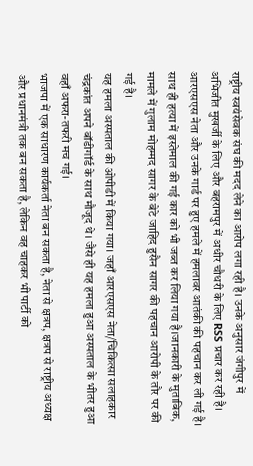राष्ट्रीय स्वयंसेवक संघ की मदद लेने का आरोप लगा रही है। उनके अनुसार जंगीपुर में अभिजीत मुखर्जी के लिए और बहरामपुर में अधीर चौधरी के लिए RSS प्रचार कर रही है।
आरएसएस नेता और उनके गार्ड पर हुए हमले में हमलावर आतंकी की पहचान कर ली गई है। साथ ही हत्या में इस्तेमाल की गई कार को भी जब्त कर लिया गया है।जानकारी के मुताबिक, मामले में गुलाम मोहम्मद सागर के बेटे जाहिद हुसैन सागर की पहचान आरोपी के तौर पर की गई है।
यह हमला अस्पताल की ओपीडी में किया गया। जहाँ आरएसएस नेता/चिकित्सा सलाहकार चंद्रकांत अपने बॉडीगॉर्ड के साथ मौजूद थे। जैसे ही यह हमला हुआ अस्पताल के भीतर हुआ वहाँ अफरा-तफरी मच गई।
भाजपा में एक साधारण कार्यकर्ता नेता बन सकता है, नेता से क्षत्रप, क्षत्रप से राष्ट्रीय अध्यक्ष और प्रधानमंत्री तक बन सकता है, लेकिन वह चाहकर भी पार्टी को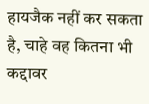हायजैक नहीं कर सकता है, चाहे वह कितना भी कद्दावर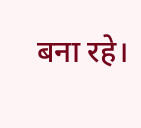बना रहे।